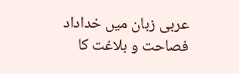عربی زبان میں خداداد فصاحت و بلاغت کا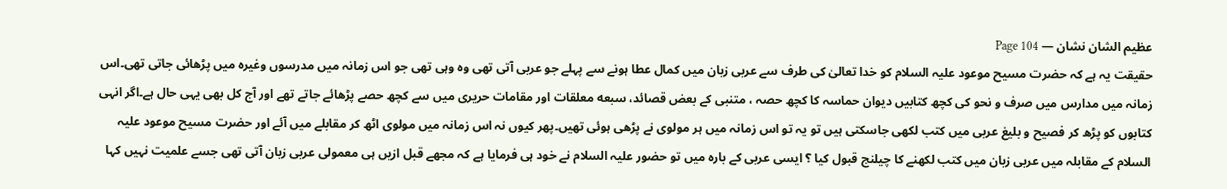عظیم الشان نشان — Page 104
حقیقت یہ ہے کہ حضرت مسیح موعود علیہ السلام کو خدا تعالیٰ کی طرف سے عربی زبان میں کمال عطا ہونے سے پہلے جو عربی آتی تھی وہ وہی تھی جو اس زمانہ میں مدرسوں وغیرہ میں پڑھائی جاتی تھی۔اس زمانہ میں مدارس میں صرف و نحو کی کچھ کتابیں دیوان حماسہ کا کچھ حصہ ، متنبی کے بعض قصائد، سبعه معلقات اور مقامات حریری میں سے کچھ حصے پڑھائے جاتے تھے اور آج کل بھی یہی حال ہے۔اگر انہی کتابوں کو پڑھ کر فصیح و بلیغ عربی میں کتب لکھی جاسکتی ہیں تو یہ تو اس زمانہ میں ہر مولوی نے پڑھی ہوئی تھیں۔پھر کیوں نہ اس زمانہ میں مولوی اٹھ کر مقابلے میں آئے اور حضرت مسیح موعود علیہ السلام کے مقابلہ میں عربی زبان میں کتب لکھنے کا چیلنج قبول کیا ؟ ایسی عربی کے بارہ میں تو حضور علیہ السلام نے خود ہی فرمایا ہے کہ مجھے قبل ازیں ہی معمولی عربی زبان آتی تھی جسے علمیت نہیں کہا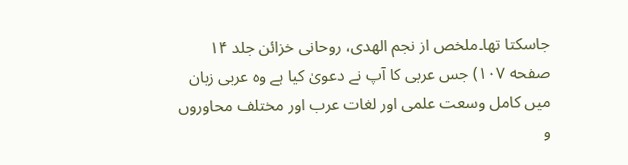جاسکتا تھا۔ملخص از نجم الهدی، روحانی خزائن جلد ۱۴ صفحه ۱۰۷) جس عربی کا آپ نے دعویٰ کیا ہے وہ عربی زبان میں کامل وسعت علمی اور لغات عرب اور مختلف محاوروں و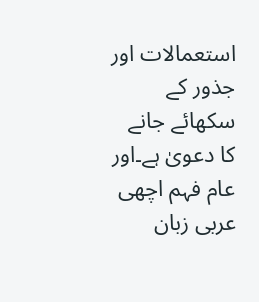استعمالات اور جذور کے سکھائے جانے کا دعویٰ ہے۔اور عام فہم اچھی عربی زبان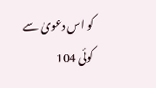کو اس دعویٰ سے کوئی 104